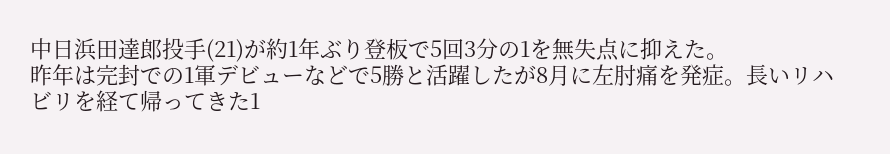中日浜田達郎投手(21)が約1年ぶり登板で5回3分の1を無失点に抑えた。
昨年は完封での1軍デビューなどで5勝と活躍したが8月に左肘痛を発症。長いリハビリを経て帰ってきた1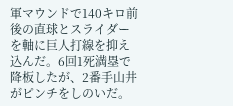軍マウンドで140キロ前後の直球とスライダーを軸に巨人打線を抑え込んだ。6回1死満塁で降板したが、2番手山井がピンチをしのいだ。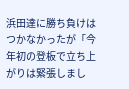浜田達に勝ち負けはつかなかったが「今年初の登板で立ち上がりは緊張しまし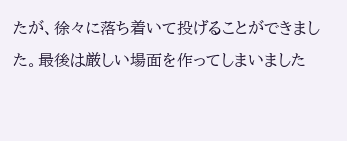たが、徐々に落ち着いて投げることができました。最後は厳しい場面を作ってしまいました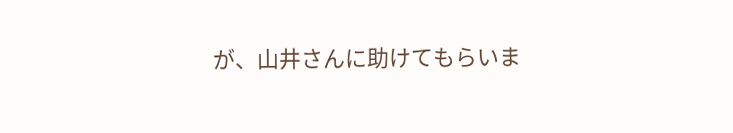が、山井さんに助けてもらいま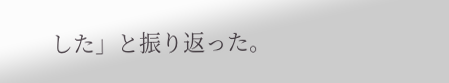した」と振り返った。